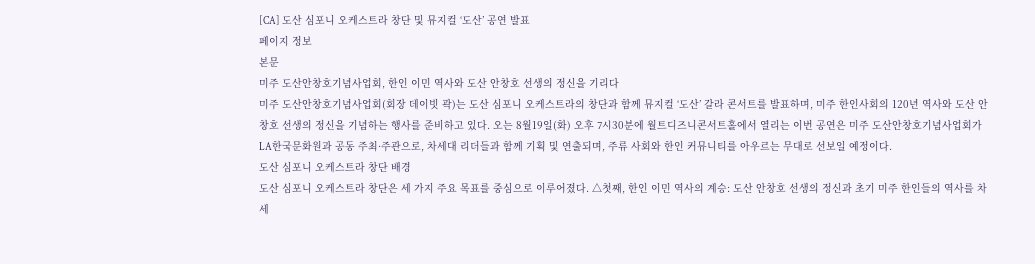[CA] 도산 심포니 오케스트라 창단 및 뮤지컬 ‘도산’ 공연 발표
페이지 정보
본문
미주 도산안창호기념사업회, 한인 이민 역사와 도산 안창호 선생의 정신을 기리다
미주 도산안창호기념사업회(회장 데이빗 곽)는 도산 심포니 오케스트라의 창단과 함께 뮤지컬 ‘도산’ 갈라 콘서트를 발표하며, 미주 한인사회의 120년 역사와 도산 안창호 선생의 정신을 기념하는 행사를 준비하고 있다. 오는 8월19일(화) 오후 7시30분에 월트디즈니콘서트홀에서 열리는 이번 공연은 미주 도산안창호기념사업회가 LA한국문화원과 공동 주최·주관으로, 차세대 리더들과 함께 기획 및 연출되며, 주류 사회와 한인 커뮤니티를 아우르는 무대로 선보일 예정이다.
도산 심포니 오케스트라 창단 배경
도산 심포니 오케스트라 창단은 세 가지 주요 목표를 중심으로 이루어졌다. △첫째, 한인 이민 역사의 계승: 도산 안창호 선생의 정신과 초기 미주 한인들의 역사를 차세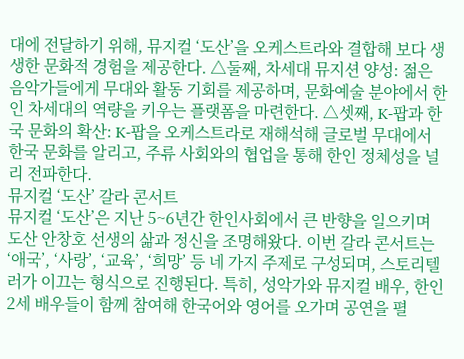대에 전달하기 위해, 뮤지컬 ‘도산’을 오케스트라와 결합해 보다 생생한 문화적 경험을 제공한다. △둘째, 차세대 뮤지션 양성: 젊은 음악가들에게 무대와 활동 기회를 제공하며, 문화예술 분야에서 한인 차세대의 역량을 키우는 플랫폼을 마련한다. △셋째, K-팝과 한국 문화의 확산: K-팝을 오케스트라로 재해석해 글로벌 무대에서 한국 문화를 알리고, 주류 사회와의 협업을 통해 한인 정체성을 널리 전파한다.
뮤지컬 ‘도산’ 갈라 콘서트
뮤지컬 ‘도산’은 지난 5~6년간 한인사회에서 큰 반향을 일으키며 도산 안창호 선생의 삶과 정신을 조명해왔다. 이번 갈라 콘서트는 ‘애국’, ‘사랑’, ‘교육’, ‘희망’ 등 네 가지 주제로 구성되며, 스토리텔러가 이끄는 형식으로 진행된다. 특히, 성악가와 뮤지컬 배우, 한인 2세 배우들이 함께 참여해 한국어와 영어를 오가며 공연을 펼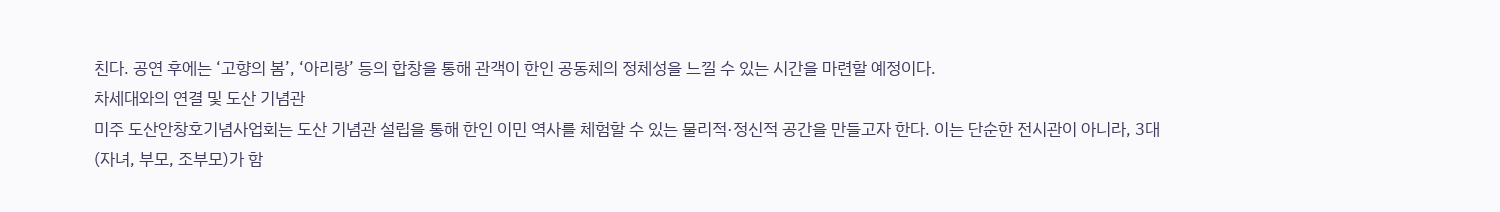친다. 공연 후에는 ‘고향의 봄’, ‘아리랑’ 등의 합창을 통해 관객이 한인 공동체의 정체성을 느낄 수 있는 시간을 마련할 예정이다.
차세대와의 연결 및 도산 기념관
미주 도산안창호기념사업회는 도산 기념관 설립을 통해 한인 이민 역사를 체험할 수 있는 물리적·정신적 공간을 만들고자 한다. 이는 단순한 전시관이 아니라, 3대(자녀, 부모, 조부모)가 함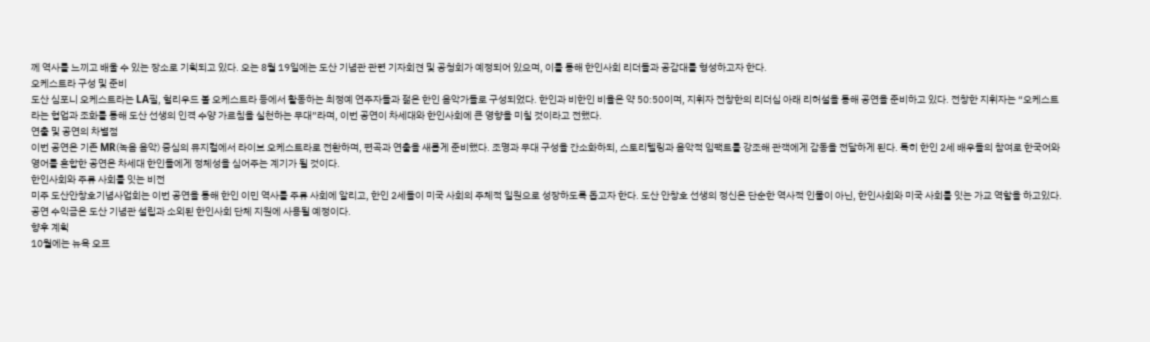께 역사를 느끼고 배울 수 있는 장소로 기획되고 있다. 오는 8월 19일에는 도산 기념관 관련 기자회견 및 공청회가 예정되어 있으며, 이를 통해 한인사회 리더들과 공감대를 형성하고자 한다.
오케스트라 구성 및 준비
도산 심포니 오케스트라는 LA필, 헐리우드 볼 오케스트라 등에서 활동하는 최정예 연주자들과 젊은 한인 음악가들로 구성되었다. 한인과 비한인 비율은 약 50:50이며, 지휘자 전창한의 리더십 아래 리허설을 통해 공연을 준비하고 있다. 전창한 지휘자는 “오케스트라는 협업과 조화를 통해 도산 선생의 인격 수양 가르침을 실천하는 무대”라며, 이번 공연이 차세대와 한인사회에 큰 영향을 미칠 것이라고 전했다.
연출 및 공연의 차별점
이번 공연은 기존 MR(녹음 음악) 중심의 뮤지컬에서 라이브 오케스트라로 전환하며, 편곡과 연출을 새롭게 준비했다. 조명과 무대 구성을 간소화하되, 스토리텔링과 음악적 임팩트를 강조해 관객에게 감동을 전달하게 된다. 특히 한인 2세 배우들의 참여로 한국어와 영어를 혼합한 공연은 차세대 한인들에게 정체성을 심어주는 계기가 될 것이다.
한인사회와 주류 사회를 잇는 비전
미주 도산안창호기념사업회는 이번 공연을 통해 한인 이민 역사를 주류 사회에 알리고, 한인 2세들이 미국 사회의 주체적 일원으로 성장하도록 돕고자 한다. 도산 안창호 선생의 정신은 단순한 역사적 인물이 아닌, 한인사회와 미국 사회를 잇는 가교 역할을 하고있다. 공연 수익금은 도산 기념관 설립과 소외된 한인사회 단체 지원에 사용될 예정이다.
향후 계획
10월에는 뉴욕 오프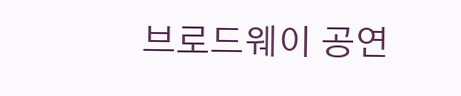브로드웨이 공연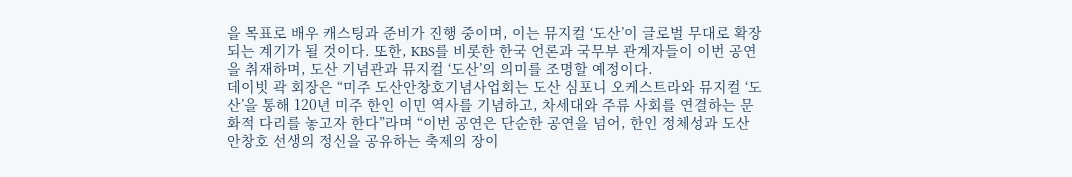을 목표로 배우 캐스팅과 준비가 진행 중이며, 이는 뮤지컬 ‘도산’이 글로벌 무대로 확장되는 계기가 될 것이다. 또한, KBS를 비롯한 한국 언론과 국무부 관계자들이 이번 공연을 취재하며, 도산 기념관과 뮤지컬 ‘도산’의 의미를 조명할 예정이다.
데이빗 곽 회장은 “미주 도산안창호기념사업회는 도산 심포니 오케스트라와 뮤지컬 ‘도산’을 통해 120년 미주 한인 이민 역사를 기념하고, 차세대와 주류 사회를 연결하는 문화적 다리를 놓고자 한다”라며 “이번 공연은 단순한 공연을 넘어, 한인 정체성과 도산 안창호 선생의 정신을 공유하는 축제의 장이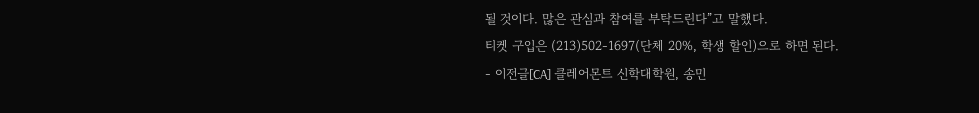될 것이다. 많은 관심과 참여를 부탁드린다”고 말했다.
티켓 구입은 (213)502-1697(단체 20%, 학생 할인)으로 하면 된다.
- 이전글[CA] 클레어몬트 신학대학원, 송민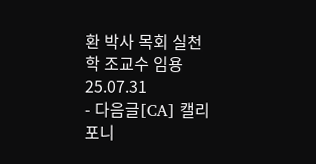환 박사 목회 실천학 조교수 임용 25.07.31
- 다음글[CA] 캘리포니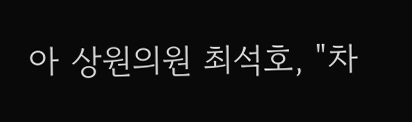아 상원의원 최석호, "차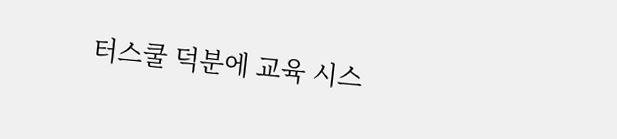터스쿨 덕분에 교육 시스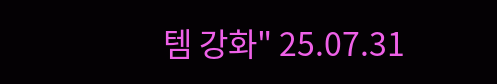템 강화" 25.07.31